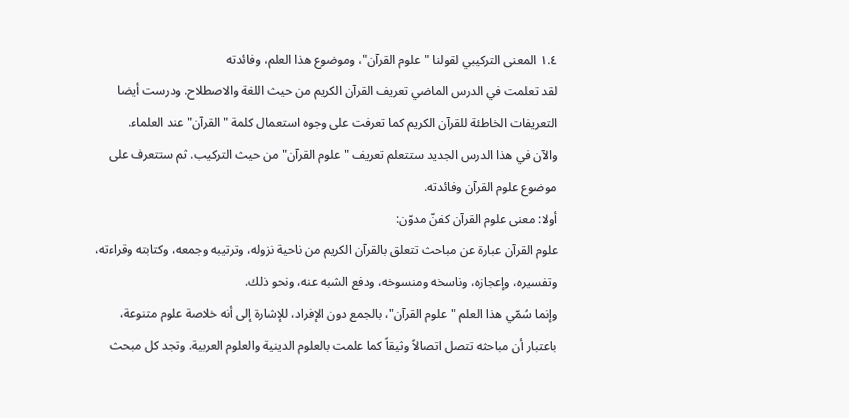١.٤ المعنى التركیبي لقولنا "علوم القرآن"، وموضوع هذا العلم، وفائدته
لقد تعلمت في الدرس الماضي تعريف القرآن الكريم من حيث اللغة والاصطلاح. ودرست أيضا التعريفات الخاطئة للقرآن الكريم كما تعرفت على وجوه استعمال كلمة "القرآن" عند العلماء.
والآن في هذا الدرس الجديد ستتعلم تعريف "علوم القرآن" من حيث التركيب. ثم ستتعرف على موضوع علوم القرآن وفائدته.
أولا: معنى علوم القرآن كفنّ مدوّن:
علوم القرآن عبارة عن مباحث تتعلق بالقرآن الكریم من ناحیة نزوله، وترتیبه وجمعه، وكتابته وقراءته، وتفسیره، وإعجازه، وناسخه ومنسوخه، ودفع الشبه عنه، ونحو ذلك.
وإنما سُمّي هذا العلم "علوم القرآن"، بالجمع دون الإفراد، للإشارة إلى أنه خلاصة علوم متنوعة، باعتبار أن مباحثه تتصل اتصالاً وثیقاً كما علمت بالعلوم الدینیة والعلوم العربیة. وتجد كل مبحث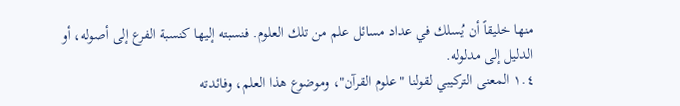منها خلیقاً أن یُسلك في عداد مسائل علم من تلك العلوم. فنسبته إلیها كنسبة الفرع إلى أصوله، أو الدلیل إلى مدلوله.
١.٤ المعنى التركیبي لقولنا "علوم القرآن"، وموضوع هذا العلم، وفائدته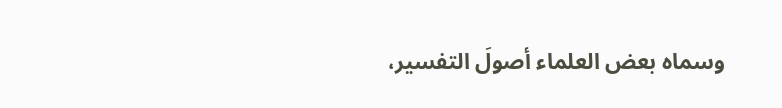وسماه بعض العلماء أصولَ التفسیر،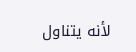لأنه یتناول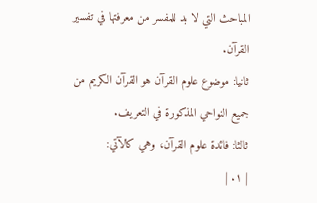المباحث التي لا بد للمفسر من معرفتها في تفسیر القرآن.
ثانيا: موضوع علوم القرآن هو القرآن الكریم من جميع النواحي المذكورة في التعریف.
ثالثا: فائدة علوم القرآن، وهي كالآتي:
| ١. |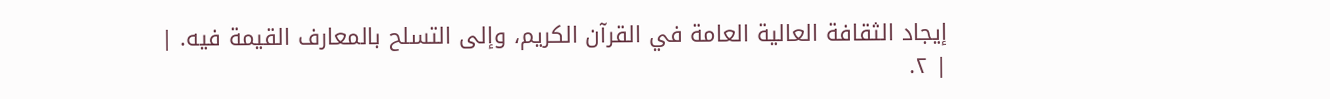إيجاد الثقافة العالیة العامة في القرآن الكریم، وإلى التسلح بالمعارف القیمة فیه. |
| ٢.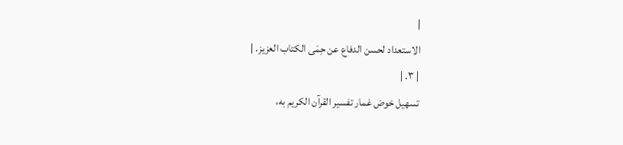|
الاستعداد لحسن الدفاع عن حِمَى الكتاب العزیز. |
| ٣. |
تسهيل خوض غمار تفسیر القرآن الكریم به،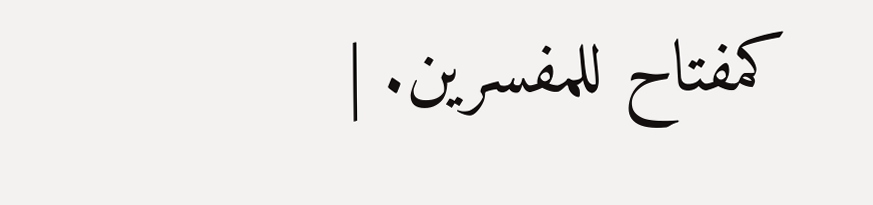كمفتاح للمفسرین. |